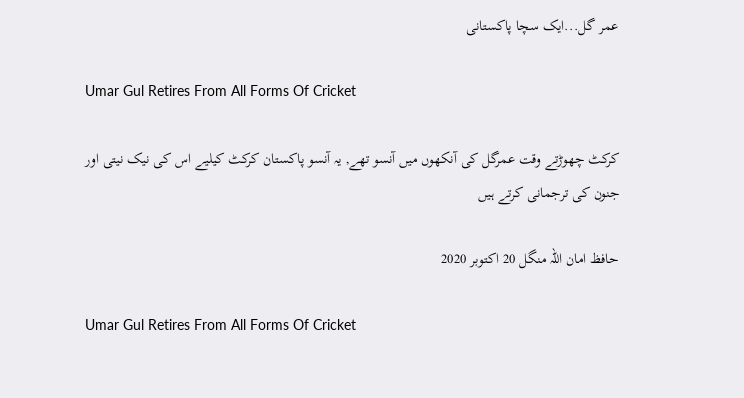عمر گل...ایک سچا پاکستانی

Umar Gul Retires From All Forms Of Cricket

کرکٹ چھوڑتے وقت عمرگل کی آنکھوں میں آنسو تھے, یہ آنسو پاکستان کرکٹ کیلیے اس کی نیک نیتی اور جنون کی ترجمانی کرتے ہیں

حافظ امان اللہ منگل 20 اکتوبر 2020

Umar Gul Retires From All Forms Of Cricket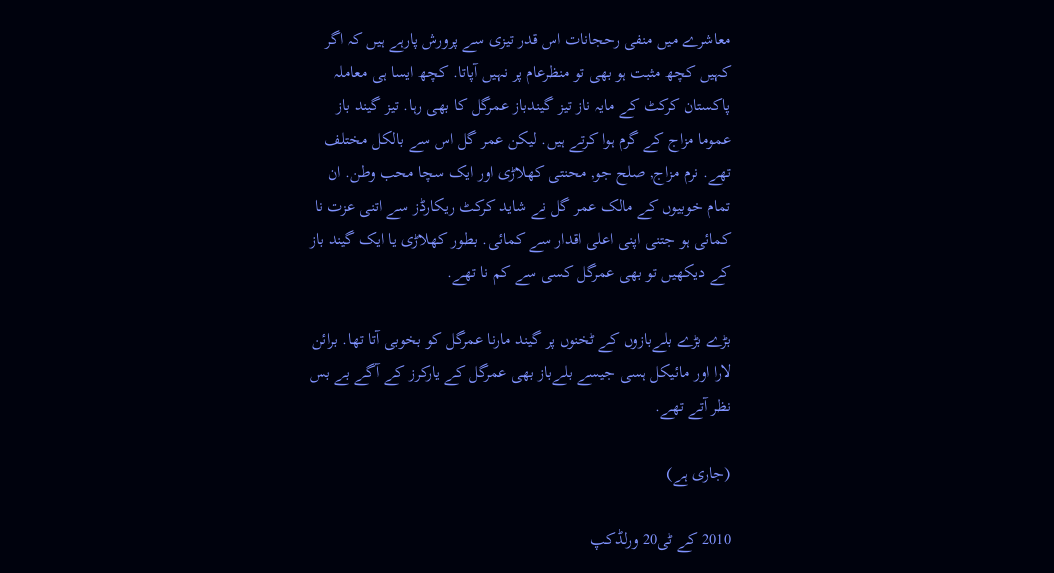معاشرے میں منفی رحجانات اس قدر تیزی سے پرورش پارہے ہیں کہ اگر کہیں کچھ مثبت ہو بھی تو منظرعام پر نہیں آپاتا. کچھ ایسا ہی معاملہ پاکستان کرکٹ کے مایہ ناز تیز گیندباز عمرگل کا بھی رہا. تیز گیند باز عموما مزاج کے گرم ہوا کرتے ہیں. لیکن عمر گل اس سے بالکل مختلف تھے. نرم مزاج, صلح جو, محنتی کھلاڑی اور ایک سچا محب وطن. ان تمام خوبیوں کے مالک عمر گل نے شاید کرکٹ ریکارڈز سے اتنی عزت نا کمائی ہو جتنی اپنی اعلی اقدار سے کمائی. بطور کھلاڑی یا ایک گیند باز کے دیکھیں تو بھی عمرگل کسی سے کم نا تھے.

بڑے بڑے بلےبازوں کے ٹخنوں پر گیند مارنا عمرگل کو بخوبی آتا تھا. برائن لارا اور مائیکل ہسی جیسے بلےباز بھی عمرگل کے یارکرز کے آگے بے بس نظر آتے تھے.

(جاری ہے)

2010 کے ٹی20 ورلڈکپ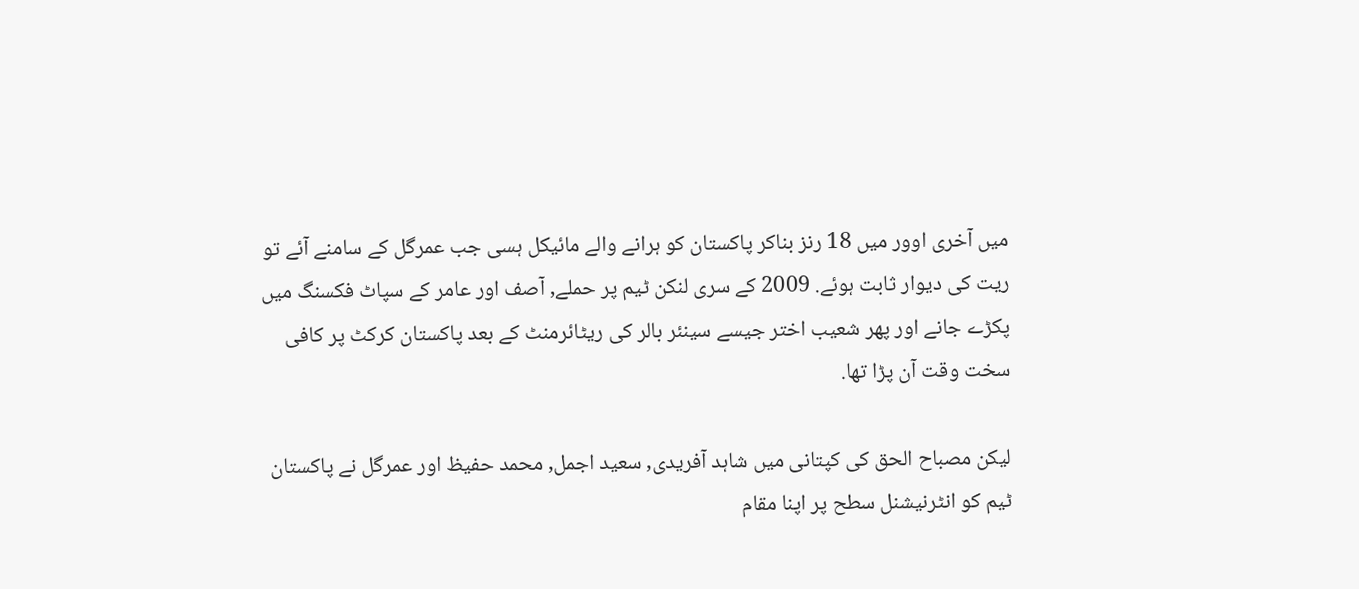میں آخری اوور میں 18 رنز بناکر پاکستان کو ہرانے والے مائیکل ہسی جب عمرگل کے سامنے آئے تو ریت کی دیوار ثابت ہوئے. 2009 کے سری لنکن ٹیم پر حملے, آصف اور عامر کے سپاٹ فکسنگ میں پکڑے جانے اور پھر شعیب اختر جیسے سینئر بالر کی ریٹائرمنٹ کے بعد پاکستان کرکٹ پر کافی سخت وقت آن پڑا تھا.

لیکن مصباح الحق کی کپتانی میں شاہد آفریدی, سعید اجمل, محمد حفیظ اور عمرگل نے پاکستان ٹیم کو انٹرنیشنل سطح پر اپنا مقام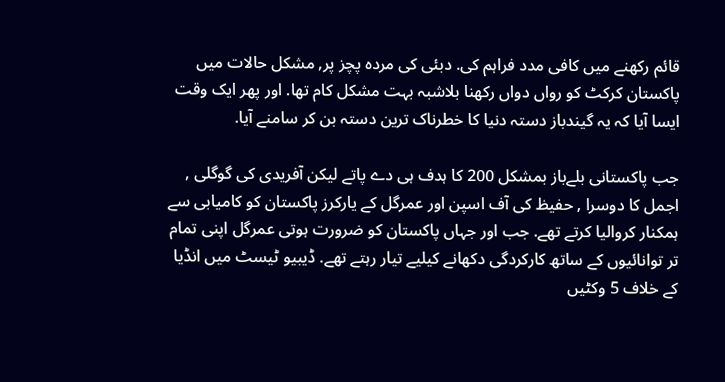قائم رکھنے میں کافی مدد فراہم کی. دبئی کی مردہ پچز پر, مشکل حالات میں پاکستان کرکٹ کو رواں دواں رکھنا بلاشبہ بہت مشکل کام تھا. اور پھر ایک وقت ایسا آیا کہ یہ گیندباز دستہ دنیا کا خطرناک ترین دستہ بن کر سامنے آیا.

جب پاکستانی بلےباز بمشکل 200 کا ہدف ہی دے پاتے لیکن آفریدی کی گوگلی , اجمل کا دوسرا , حفیظ کی آف اسپن اور عمرگل کے یارکرز پاکستان کو کامیابی سے ہمکنار کروالیا کرتے تھے. جب اور جہاں پاکستان کو ضرورت ہوتی عمرگل اپنی تمام تر توانائیوں کے ساتھ کارکردگی دکھانے کیلیے تیار رہتے تھے. ڈیبیو ٹیسٹ میں انڈیا کے خلاف 5 وکٹیں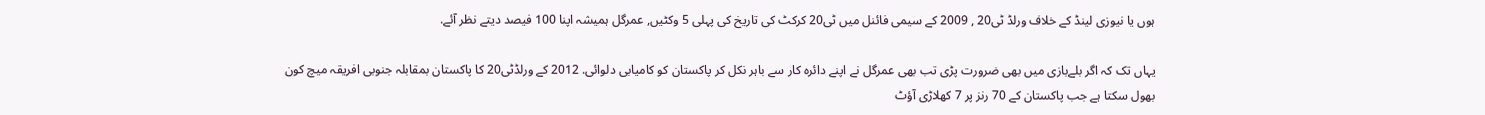ہوں یا نیوزی لینڈ کے خلاف ورلڈ ٹی20 , 2009 کے سیمی فائنل میں ٹی20 کرکٹ کی تاریخ کی پہلی 5 وکٹیں, عمرگل ہمیشہ اپنا 100 فیصد دیتے نظر آئے.

یہاں تک کہ اگر بلےبازی میں بھی ضرورت پڑی تب بھی عمرگل نے اپنے دائرہ کار سے باہر نکل کر پاکستان کو کامیابی دلوائی. 2012 کے ورلڈٹی20 کا پاکستان بمقابلہ جنوبی افریقہ میچ کون بھول سکتا ہے جب پاکستان کے 70 رنز پر 7 کھلاڑی آؤٹ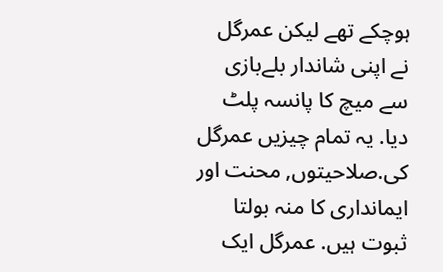ہوچکے تھے لیکن عمرگل نے اپنی شاندار بلےبازی سے میچ کا پانسہ پلٹ دیا. یہ تمام چیزیں عمرگل کی.صلاحیتوں, محنت اور ایمانداری کا منہ بولتا ثبوت ہیں. عمرگل ایک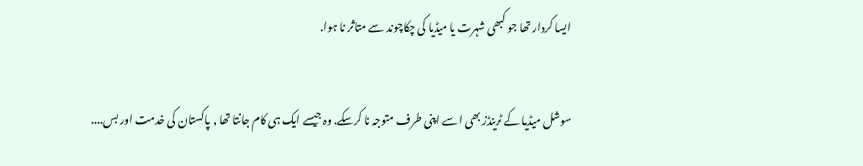ایسا کردار تھا جو کبھی شہرت یا میڈیا کی چکاچوند سے متاثر نا ہوا.

سوشل میڈیا کے ٹرینڈز بھی اسے اپنی طرف متوجہ نا کرسکے. وہ جیسے ایک ہی کام جانتا تھا , پاکستان کی خدمت اور بس....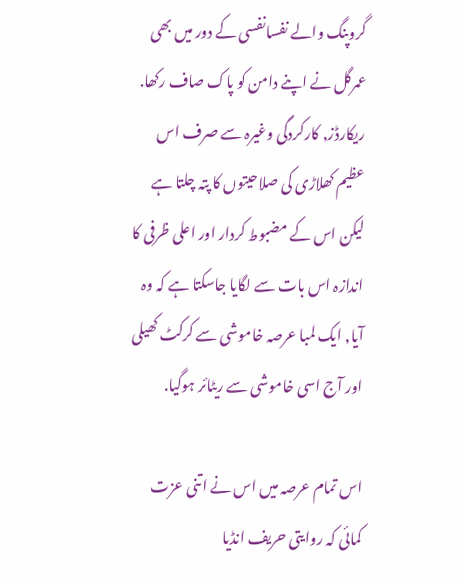گروپنگ والے نفسانفسی کے دور میں بھی عمرگل نے اپنے دامن کو پاک صاف رکھا. ریکارڈز, کارکردگی وغیرہ سے صرف اس عظیم کھلاڑی کی صلاحیتوں کا پتہ چلتا ہے لیکن اس کے مضبوط کردار اور اعلی ظرفی کا اندازہ اس بات سے لگایا جاسکتا ہے کہ وہ آیا, ایک لمبا عرصہ خاموشی سے کرکٹ کھیلی اور آج اسی خاموشی سے ریٹائر ہوگیا.

اس تمام عرصہ میں اس نے اتنی عزت کمائی کہ روایتی حریف انڈیا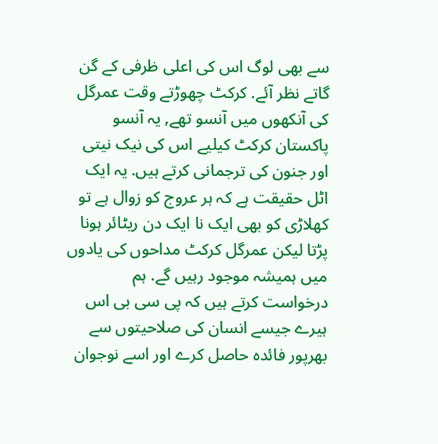سے بھی لوگ اس کی اعلی ظرفی کے گن گاتے نظر آئے. کرکٹ چھوڑتے وقت عمرگل کی آنکھوں میں آنسو تھے, یہ آنسو پاکستان کرکٹ کیلیے اس کی نیک نیتی اور جنون کی ترجمانی کرتے ہیں. یہ ایک اٹل حقیقت ہے کہ ہر عروج کو زوال ہے تو کھلاڑی کو بھی ایک نا ایک دن ریٹائر ہونا پڑتا لیکن عمرگل کرکٹ مداحوں کی یادوں میں ہمیشہ موجود رہیں گے. ہم درخواست کرتے ہیں کہ پی سی بی اس ہیرے جیسے انسان کی صلاحیتوں سے بھرپور فائدہ حاصل کرے اور اسے نوجوان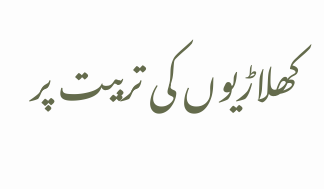کھلاڑیوں کی تربیت پر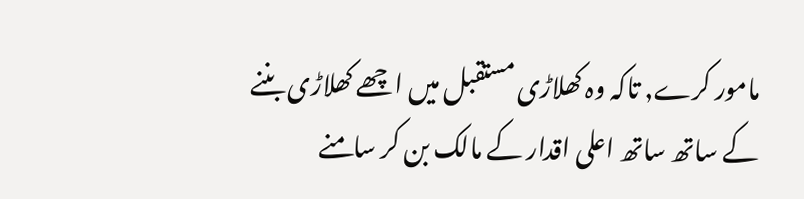مامور کرے, تاکہ وہ کھلاڑی مستقبل میں اچھے کھلاڑی بننے کے ساتھ ساتھ اعلی اقدار کے مالک بن کر سامنے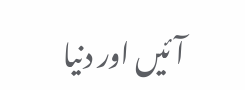آئیں اور دنیا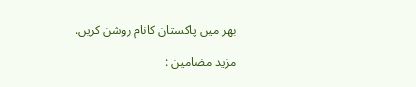بھر میں پاکستان کانام روشن کریں.

مزید مضامین :